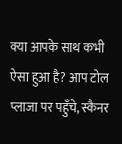क्या आपके साथ कभी ऐसा हुआ है? आप टोल प्लाजा पर पहुँचे, स्कैनर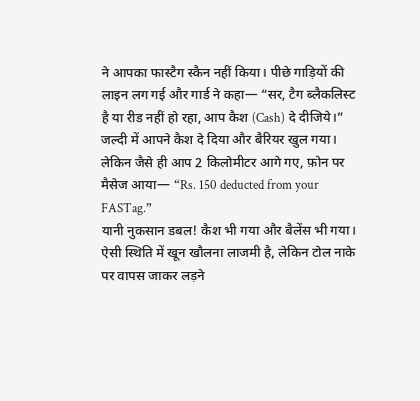ने आपका फास्टैग स्कैन नहीं किया। पीछे गाड़ियों की लाइन लग गई और गार्ड ने कहा— “सर, टैग ब्लैकलिस्ट है या रीड नहीं हो रहा, आप कैश (Cash) दे दीजिये।”
जल्दी में आपने कैश दे दिया और बैरियर खुल गया। लेकिन जैसे ही आप 2 किलोमीटर आगे गए, फ़ोन पर मैसेज आया— “Rs. 150 deducted from your FASTag.”
यानी नुकसान डबल! कैश भी गया और बैलेंस भी गया।
ऐसी स्थिति में खून खौलना लाजमी है, लेकिन टोल नाके पर वापस जाकर लड़ने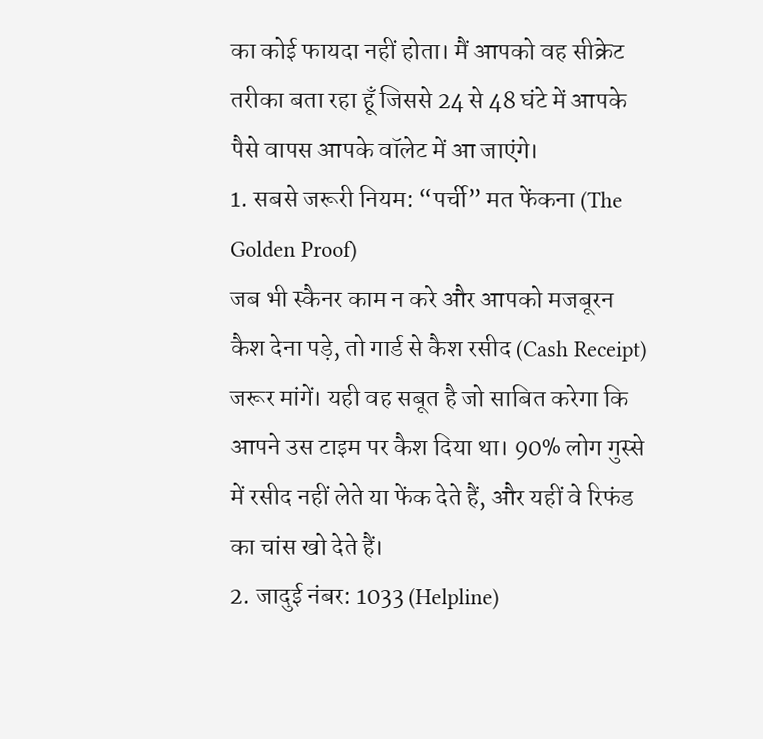का कोई फायदा नहीं होता। मैं आपको वह सीक्रेट तरीका बता रहा हूँ जिससे 24 से 48 घंटे में आपके पैसे वापस आपके वॉलेट में आ जाएंगे।
1. सबसे जरूरी नियम: “पर्ची” मत फेंकना (The Golden Proof)
जब भी स्कैनर काम न करे और आपको मजबूरन कैश देना पड़े, तो गार्ड से कैश रसीद (Cash Receipt) जरूर मांगें। यही वह सबूत है जो साबित करेगा कि आपने उस टाइम पर कैश दिया था। 90% लोग गुस्से में रसीद नहीं लेते या फेंक देते हैं, और यहीं वे रिफंड का चांस खो देते हैं।
2. जादुई नंबर: 1033 (Helpline)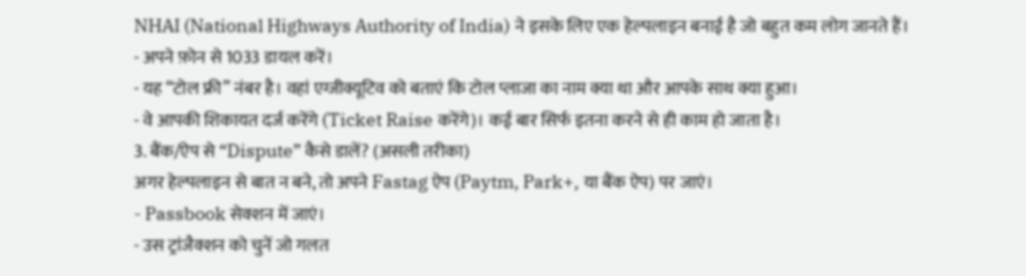NHAI (National Highways Authority of India) ने इसके लिए एक हेल्पलाइन बनाई है जो बहुत कम लोग जानते हैं।
- अपने फ़ोन से 1033 डायल करें।
- यह “टोल फ्री” नंबर है। वहां एग्जीक्यूटिव को बताएं कि टोल प्लाजा का नाम क्या था और आपके साथ क्या हुआ।
- वे आपकी शिकायत दर्ज करेंगे (Ticket Raise करेंगे)। कई बार सिर्फ इतना करने से ही काम हो जाता है।
3. बैंक/ऐप से “Dispute” कैसे डालें? (असली तरीका)
अगर हेल्पलाइन से बात न बने, तो अपने Fastag ऐप (Paytm, Park+, या बैंक ऐप) पर जाएं।
- Passbook सेक्शन में जाएं।
- उस ट्रांजैक्शन को चुनें जो गलत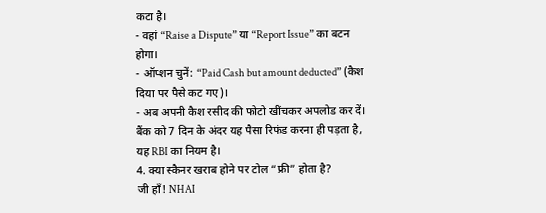कटा है।
- वहां “Raise a Dispute” या “Report Issue” का बटन होगा।
- ऑप्शन चुनें: “Paid Cash but amount deducted” (कैश दिया पर पैसे कट गए)।
- अब अपनी कैश रसीद की फोटो खींचकर अपलोड कर दें।
बैंक को 7 दिन के अंदर यह पैसा रिफंड करना ही पड़ता है, यह RBI का नियम है।
4. क्या स्कैनर खराब होने पर टोल “फ्री” होता है?
जी हाँ! NHAI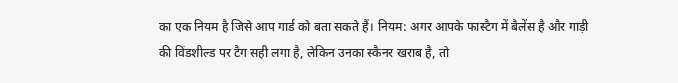का एक नियम है जिसे आप गार्ड को बता सकते हैं। नियम: अगर आपके फास्टैग में बैलेंस है और गाड़ी की विंडशील्ड पर टैग सही लगा है, लेकिन उनका स्कैनर खराब है, तो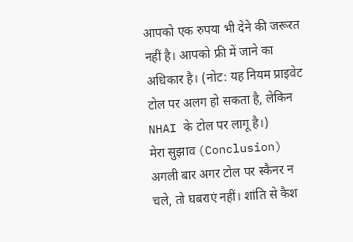आपको एक रुपया भी देने की जरूरत नहीं है। आपको फ्री में जाने का अधिकार है। (नोट: यह नियम प्राइवेट टोल पर अलग हो सकता है, लेकिन NHAI के टोल पर लागू है।)
मेरा सुझाव (Conclusion)
अगली बार अगर टोल पर स्कैनर न चले, तो घबराएं नहीं। शांति से कैश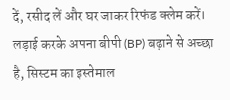दें, रसीद लें और घर जाकर रिफंड क्लेम करें। लड़ाई करके अपना बीपी (BP) बढ़ाने से अच्छा है, सिस्टम का इस्तेमाल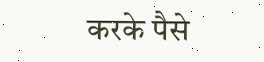करके पैसे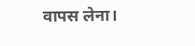वापस लेना।